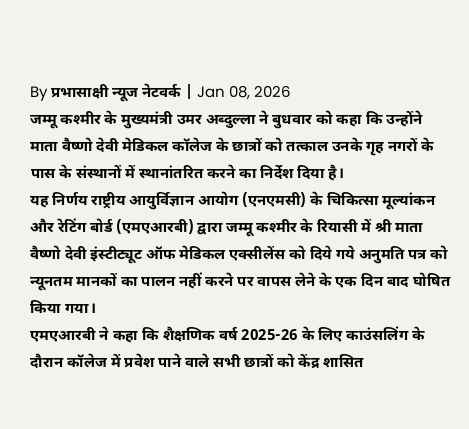By प्रभासाक्षी न्यूज नेटवर्क | Jan 08, 2026
जम्मू कश्मीर के मुख्यमंत्री उमर अब्दुल्ला ने बुधवार को कहा कि उन्होंने माता वैष्णो देवी मेडिकल कॉलेज के छात्रों को तत्काल उनके गृह नगरों के पास के संस्थानों में स्थानांतरित करने का निर्देश दिया है।
यह निर्णय राष्ट्रीय आयुर्विज्ञान आयोग (एनएमसी) के चिकित्सा मूल्यांकन और रेटिंग बोर्ड (एमएआरबी) द्वारा जम्मू कश्मीर के रियासी में श्री माता वैष्णो देवी इंस्टीट्यूट ऑफ मेडिकल एक्सीलेंस को दिये गये अनुमति पत्र को न्यूनतम मानकों का पालन नहीं करने पर वापस लेने के एक दिन बाद घोषित किया गया।
एमएआरबी ने कहा कि शैक्षणिक वर्ष 2025-26 के लिए काउंसलिंग के दौरान कॉलेज में प्रवेश पाने वाले सभी छात्रों को केंद्र शासित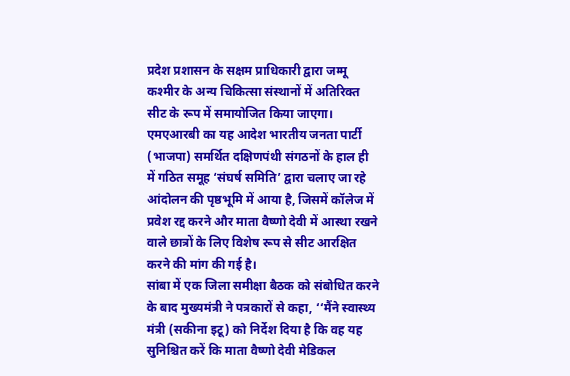प्रदेश प्रशासन के सक्षम प्राधिकारी द्वारा जम्मू कश्मीर के अन्य चिकित्सा संस्थानों में अतिरिक्त सीट के रूप में समायोजित किया जाएगा।
एमएआरबी का यह आदेश भारतीय जनता पार्टी (भाजपा) समर्थित दक्षिणपंथी संगठनों के हाल ही में गठित समूह ‘संघर्ष समिति’ द्वारा चलाए जा रहे आंदोलन की पृष्ठभूमि में आया है, जिसमें कॉलेज में प्रवेश रद्द करने और माता वैष्णो देवी में आस्था रखने वाले छात्रों के लिए विशेष रूप से सीट आरक्षित करने की मांग की गई है।
सांबा में एक जिला समीक्षा बैठक को संबोधित करने के बाद मुख्यमंत्री ने पत्रकारों से कहा, ‘‘मैंने स्वास्थ्य मंत्री (सकीना इटू) को निर्देश दिया है कि वह यह सुनिश्चित करें कि माता वैष्णो देवी मेडिकल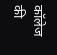कॉलेज की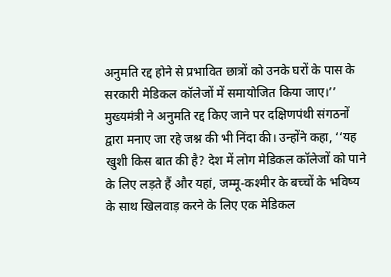अनुमति रद्द होने से प्रभावित छात्रों को उनके घरों के पास के सरकारी मेडिकल कॉलेजों में समायोजित किया जाए।’’
मुख्यमंत्री ने अनुमति रद्द किए जाने पर दक्षिणपंथी संगठनों द्वारा मनाए जा रहे जश्न की भी निंदा की। उन्होंने कहा, ‘‘यह खुशी किस बात की है? देश में लोग मेडिकल कॉलेजों को पाने के लिए लड़ते हैं और यहां, जम्मू-कश्मीर के बच्चों के भविष्य के साथ खिलवाड़ करने के लिए एक मेडिकल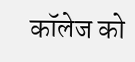कॉलेज को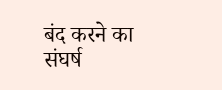बंद करने का संघर्ष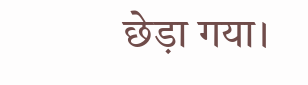छेड़ा गया।